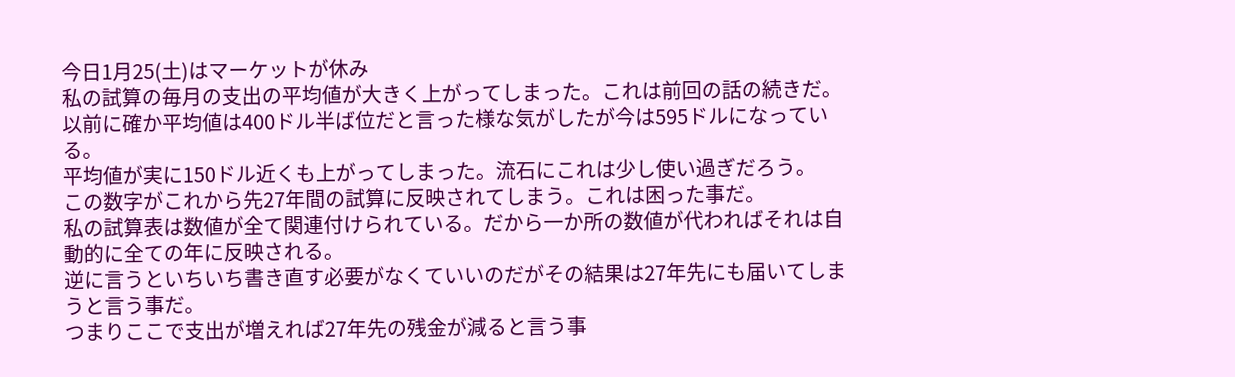今日1月25(土)はマーケットが休み
私の試算の毎月の支出の平均値が大きく上がってしまった。これは前回の話の続きだ。
以前に確か平均値は400ドル半ば位だと言った様な気がしたが今は595ドルになっている。
平均値が実に150ドル近くも上がってしまった。流石にこれは少し使い過ぎだろう。
この数字がこれから先27年間の試算に反映されてしまう。これは困った事だ。
私の試算表は数値が全て関連付けられている。だから一か所の数値が代わればそれは自動的に全ての年に反映される。
逆に言うといちいち書き直す必要がなくていいのだがその結果は27年先にも届いてしまうと言う事だ。
つまりここで支出が増えれば27年先の残金が減ると言う事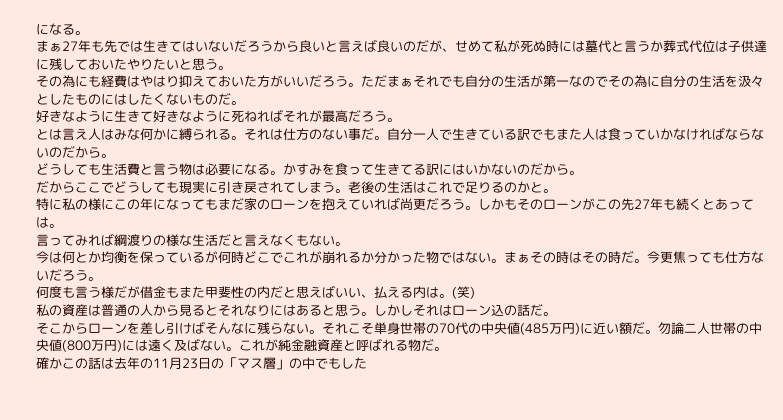になる。
まぁ27年も先では生きてはいないだろうから良いと言えば良いのだが、せめて私が死ぬ時には墓代と言うか葬式代位は子供達に残しておいたやりたいと思う。
その為にも経費はやはり抑えておいた方がいいだろう。ただまぁそれでも自分の生活が第一なのでその為に自分の生活を汲々としたものにはしたくないものだ。
好きなように生きて好きなように死ねればそれが最高だろう。
とは言え人はみな何かに縛られる。それは仕方のない事だ。自分一人で生きている訳でもまた人は食っていかなければならないのだから。
どうしても生活費と言う物は必要になる。かすみを食って生きてる訳にはいかないのだから。
だからここでどうしても現実に引き戻されてしまう。老後の生活はこれで足りるのかと。
特に私の様にこの年になってもまだ家のローンを抱えていれば尚更だろう。しかもそのローンがこの先27年も続くとあっては。
言ってみれば綱渡りの様な生活だと言えなくもない。
今は何とか均衡を保っているが何時どこでこれが崩れるか分かった物ではない。まぁその時はその時だ。今更焦っても仕方ないだろう。
何度も言う様だが借金もまた甲斐性の内だと思えばいい、払える内は。(笑)
私の資産は普通の人から見るとそれなりにはあると思う。しかしそれはローン込の話だ。
そこからローンを差し引けばそんなに残らない。それこそ単身世帯の70代の中央値(485万円)に近い額だ。勿論二人世帯の中央値(800万円)には遠く及ばない。これが純金融資産と呼ばれる物だ。
確かこの話は去年の11月23日の「マス層」の中でもした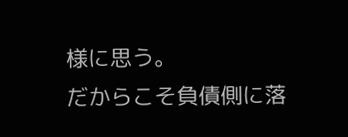様に思う。
だからこそ負債側に落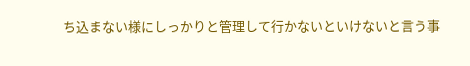ち込まない様にしっかりと管理して行かないといけないと言う事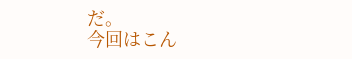だ。
今回はこん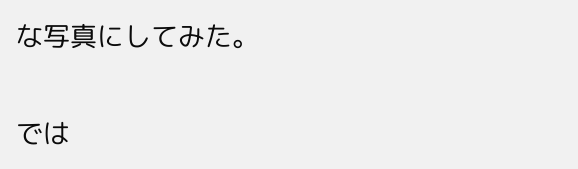な写真にしてみた。

では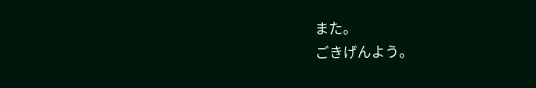また。
ごきげんよう。